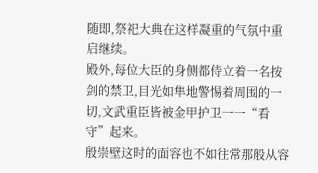随即,祭祀大典在这样凝重的气氛中重启继续。
殿外,每位大臣的身侧都侍立着一名按剑的禁卫,目光如隼地警惕着周围的一切,文武重臣皆被金甲护卫一一“看守”起来。
殷崇壁这时的面容也不如往常那般从容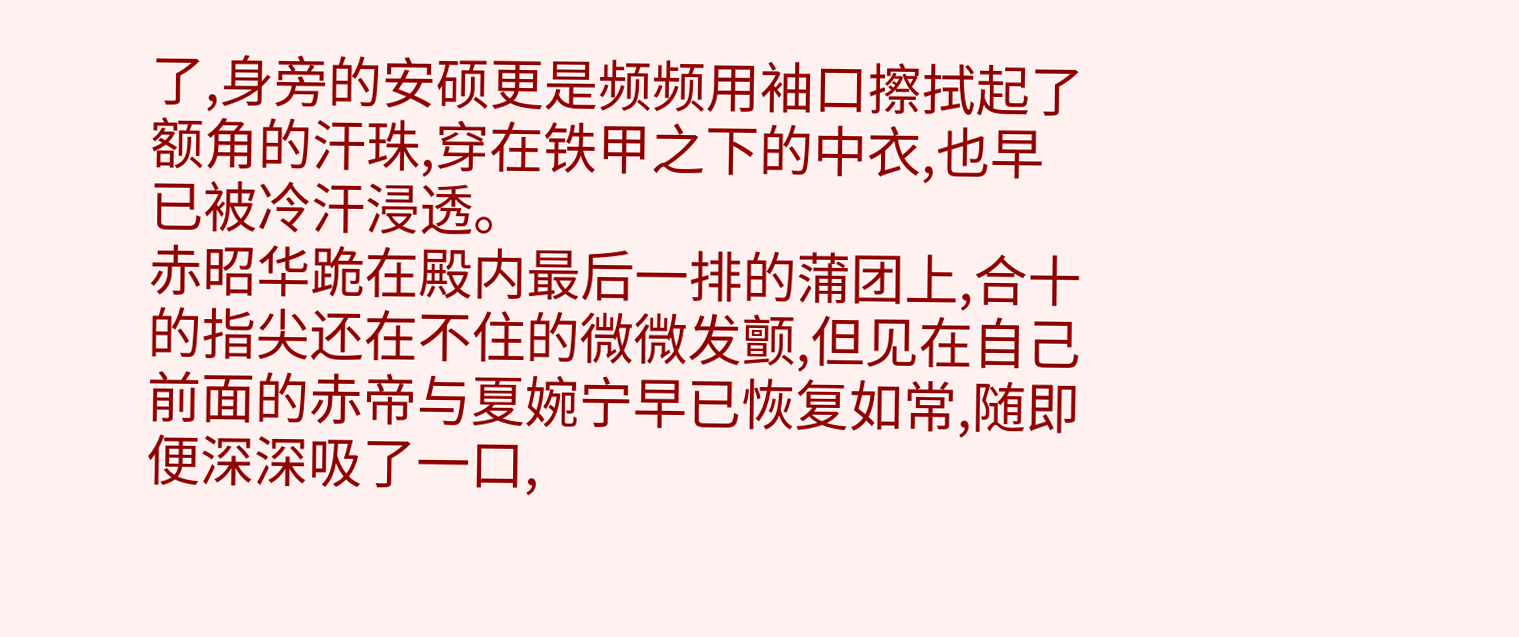了,身旁的安硕更是频频用袖口擦拭起了额角的汗珠,穿在铁甲之下的中衣,也早已被冷汗浸透。
赤昭华跪在殿内最后一排的蒲团上,合十的指尖还在不住的微微发颤,但见在自己前面的赤帝与夏婉宁早已恢复如常,随即便深深吸了一口,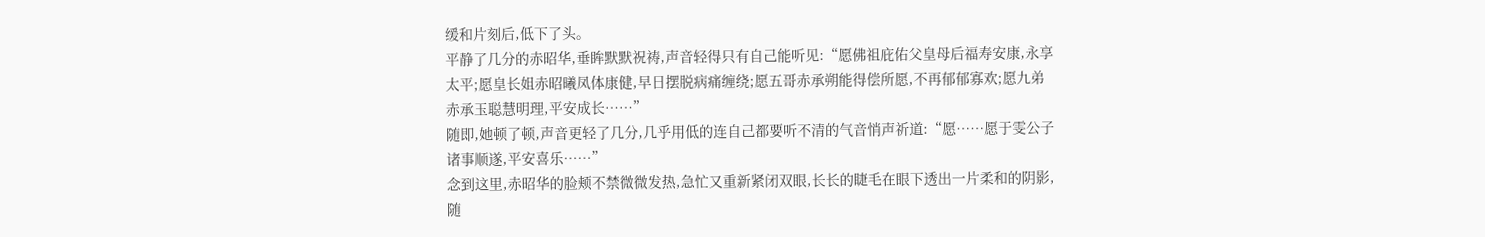缓和片刻后,低下了头。
平静了几分的赤昭华,垂眸默默祝祷,声音轻得只有自己能听见:“愿佛祖庇佑父皇母后福寿安康,永享太平;愿皇长姐赤昭曦凤体康健,早日摆脱病痛缠绕;愿五哥赤承朔能得偿所愿,不再郁郁寡欢;愿九弟赤承玉聪慧明理,平安成长……”
随即,她顿了顿,声音更轻了几分,几乎用低的连自己都要听不清的气音悄声祈道:“愿……愿于雯公子诸事顺遂,平安喜乐……”
念到这里,赤昭华的脸颊不禁微微发热,急忙又重新紧闭双眼,长长的睫毛在眼下透出一片柔和的阴影,随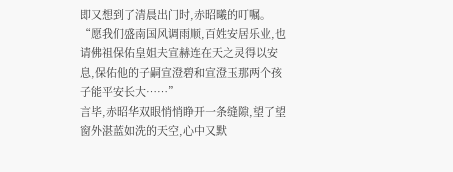即又想到了清晨出门时,赤昭曦的叮嘱。
“愿我们盛南国风调雨顺,百姓安居乐业,也请佛祖保佑皇姐夫宣赫连在天之灵得以安息,保佑他的子嗣宣澄碧和宣澄玉那两个孩子能平安长大……”
言毕,赤昭华双眼悄悄睁开一条缝隙,望了望窗外湛蓝如洗的天空,心中又默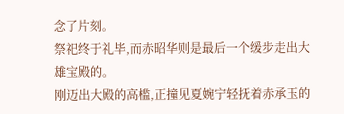念了片刻。
祭祀终于礼毕,而赤昭华则是最后一个缓步走出大雄宝殿的。
刚迈出大殿的高槛,正撞见夏婉宁轻抚着赤承玉的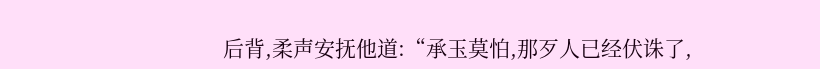后背,柔声安抚他道:“承玉莫怕,那歹人已经伏诛了,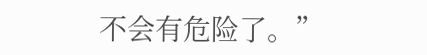不会有危险了。”